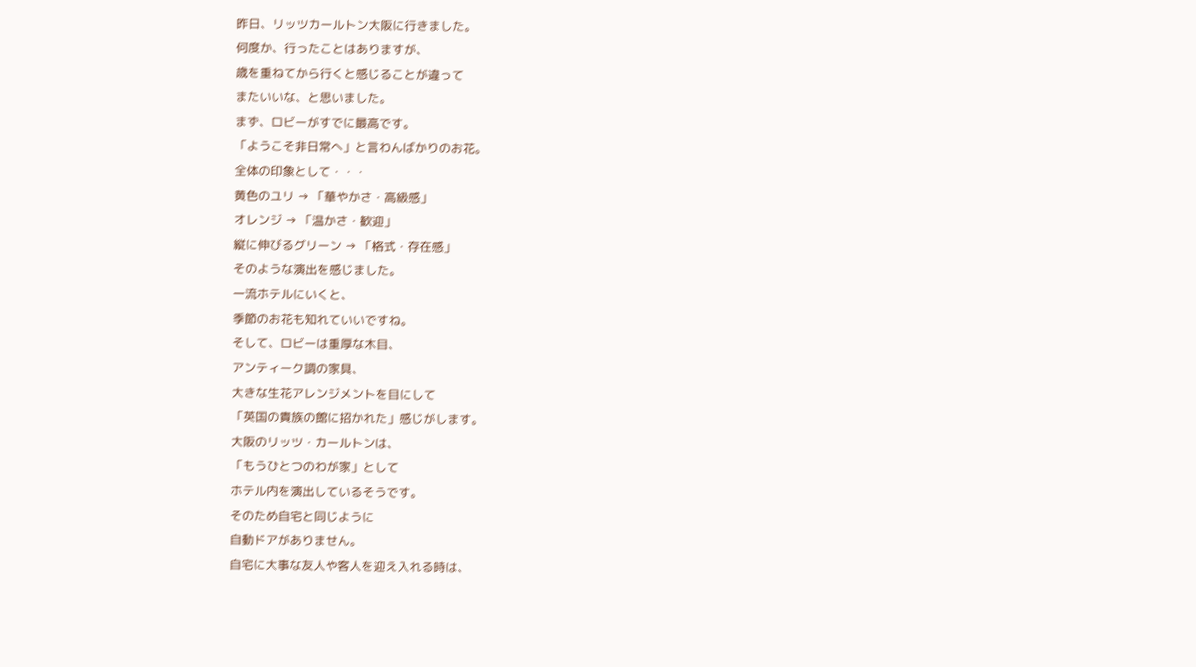昨日、リッツカールトン大阪に行きました。
何度か、行ったことはありますが、
歳を重ねてから行くと感じることが違って
またいいな、と思いました。
まず、ロビーがすでに最高です。
「ようこそ非日常へ」と言わんばかりのお花。
全体の印象として・・・
黄色のユリ → 「華やかさ・高級感」
オレンジ → 「温かさ・歓迎」
縦に伸びるグリーン → 「格式・存在感」
そのような演出を感じました。
一流ホテルにいくと、
季節のお花も知れていいですね。
そして、ロビーは重厚な木目、
アンティーク調の家具、
大きな生花アレンジメントを目にして
「英国の貴族の館に招かれた」感じがします。
大阪のリッツ・カールトンは、
「もうひとつのわが家」として
ホテル内を演出しているそうです。
そのため自宅と同じように
自動ドアがありません。
自宅に大事な友人や客人を迎え入れる時は、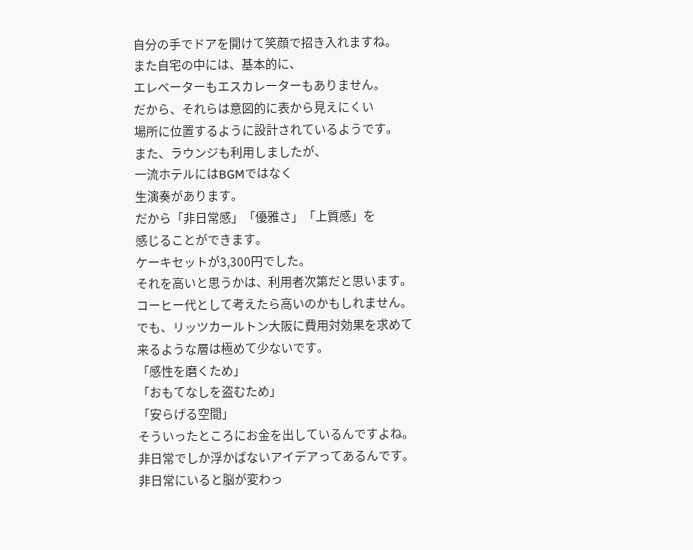自分の手でドアを開けて笑顔で招き入れますね。
また自宅の中には、基本的に、
エレベーターもエスカレーターもありません。
だから、それらは意図的に表から見えにくい
場所に位置するように設計されているようです。
また、ラウンジも利用しましたが、
一流ホテルにはBGMではなく
生演奏があります。
だから「非日常感」「優雅さ」「上質感」を
感じることができます。
ケーキセットが3,300円でした。
それを高いと思うかは、利用者次第だと思います。
コーヒー代として考えたら高いのかもしれません。
でも、リッツカールトン大阪に費用対効果を求めて
来るような層は極めて少ないです。
「感性を磨くため」
「おもてなしを盗むため」
「安らげる空間」
そういったところにお金を出しているんですよね。
非日常でしか浮かばないアイデアってあるんです。
非日常にいると脳が変わっ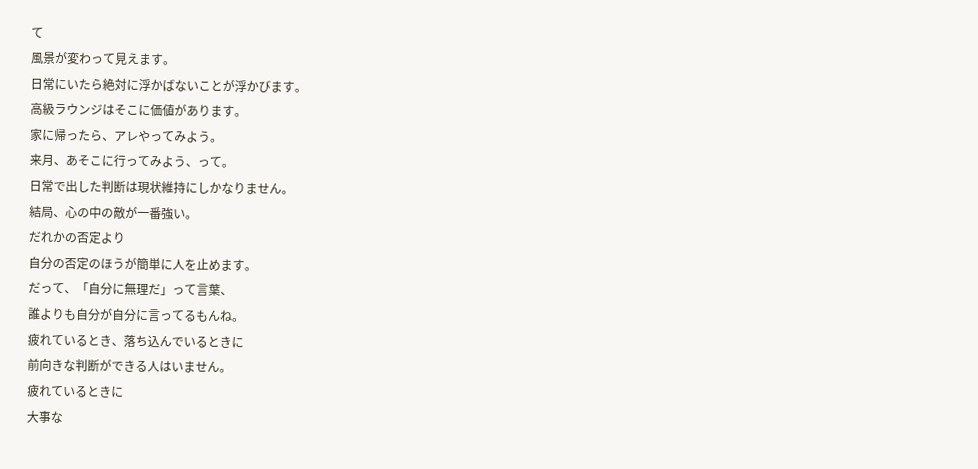て
風景が変わって見えます。
日常にいたら絶対に浮かばないことが浮かびます。
高級ラウンジはそこに価値があります。
家に帰ったら、アレやってみよう。
来月、あそこに行ってみよう、って。
日常で出した判断は現状維持にしかなりません。
結局、心の中の敵が一番強い。
だれかの否定より
自分の否定のほうが簡単に人を止めます。
だって、「自分に無理だ」って言葉、
誰よりも自分が自分に言ってるもんね。
疲れているとき、落ち込んでいるときに
前向きな判断ができる人はいません。
疲れているときに
大事な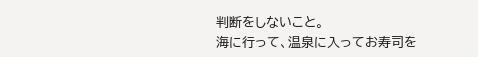判断をしないこと。
海に行って、温泉に入ってお寿司を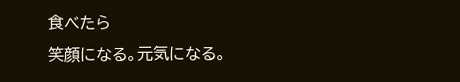食べたら
笑顔になる。元気になる。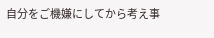自分をご機嫌にしてから考え事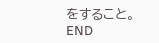をすること。
END